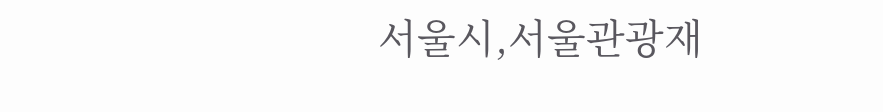서울시,서울관광재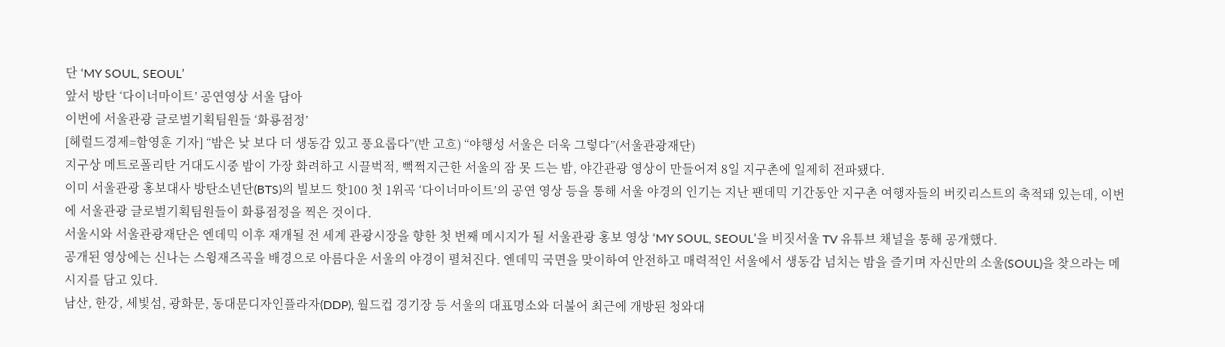단 ‘MY SOUL, SEOUL’
앞서 방탄 ‘다이너마이트’ 공연영상 서울 담아
이번에 서울관광 글로벌기획팀원들 ‘화룡점정’
[헤럴드경제=함영훈 기자] “밤은 낮 보다 더 생동감 있고 풍요롭다”(반 고흐) “야행성 서울은 더욱 그렇다”(서울관광재단)
지구상 메트로폴리탄 거대도시중 밤이 가장 화려하고 시끌벅적, 뻑쩍지근한 서울의 잠 못 드는 밤, 야간관광 영상이 만들어져 8일 지구촌에 일제히 전파됐다.
이미 서울관광 홍보대사 방탄소년단(BTS)의 빌보드 핫100 첫 1위곡 ‘다이너마이트’의 공연 영상 등을 통해 서울 야경의 인기는 지난 팬데믹 기간동안 지구촌 여행자들의 버킷리스트의 축적돼 있는데, 이번에 서울관광 글로벌기획팀원들이 화룡점정을 찍은 것이다.
서울시와 서울관광재단은 엔데믹 이후 재개될 전 세계 관광시장을 향한 첫 번째 메시지가 될 서울관광 홍보 영상 ‘MY SOUL, SEOUL’을 비짓서울 TV 유튜브 채널을 통해 공개했다.
공개된 영상에는 신나는 스윙재즈곡을 배경으로 아름다운 서울의 야경이 펼쳐진다. 엔데믹 국면을 맞이하여 안전하고 매력적인 서울에서 생동감 넘치는 밤을 즐기며 자신만의 소울(SOUL)을 찾으라는 메시지를 담고 있다.
남산, 한강, 세빛섬, 광화문, 동대문디자인플라자(DDP), 월드컵 경기장 등 서울의 대표명소와 더불어 최근에 개방된 청와대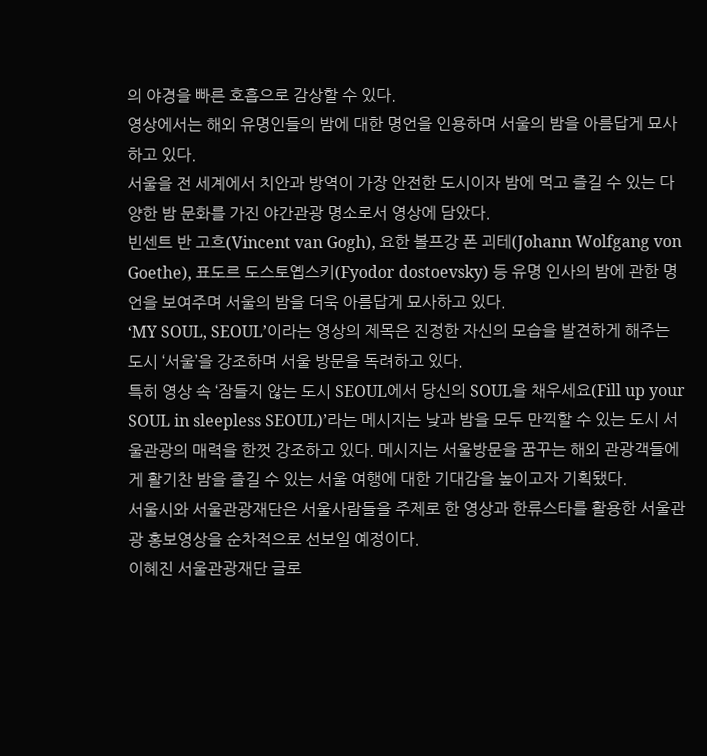의 야경을 빠른 호흡으로 감상할 수 있다.
영상에서는 해외 유명인들의 밤에 대한 명언을 인용하며 서울의 밤을 아름답게 묘사하고 있다.
서울을 전 세계에서 치안과 방역이 가장 안전한 도시이자 밤에 먹고 즐길 수 있는 다양한 밤 문화를 가진 야간관광 명소로서 영상에 담았다.
빈센트 반 고흐(Vincent van Gogh), 요한 볼프강 폰 괴테(Johann Wolfgang von Goethe), 표도르 도스토옙스키(Fyodor dostoevsky) 등 유명 인사의 밤에 관한 명언을 보여주며 서울의 밤을 더욱 아름답게 묘사하고 있다.
‘MY SOUL, SEOUL’이라는 영상의 제목은 진정한 자신의 모습을 발견하게 해주는 도시 ‘서울’을 강조하며 서울 방문을 독려하고 있다.
특히 영상 속 ‘잠들지 않는 도시 SEOUL에서 당신의 SOUL을 채우세요(Fill up your SOUL in sleepless SEOUL)’라는 메시지는 낮과 밤을 모두 만끽할 수 있는 도시 서울관광의 매력을 한껏 강조하고 있다. 메시지는 서울방문을 꿈꾸는 해외 관광객들에게 활기찬 밤을 즐길 수 있는 서울 여행에 대한 기대감을 높이고자 기획됐다.
서울시와 서울관광재단은 서울사람들을 주제로 한 영상과 한류스타를 활용한 서울관광 홍보영상을 순차적으로 선보일 예정이다.
이혜진 서울관광재단 글로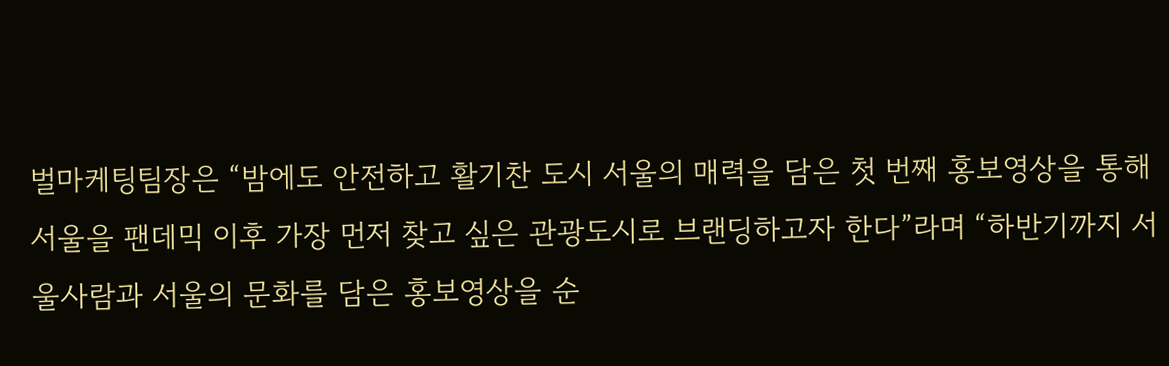벌마케팅팀장은 “밤에도 안전하고 활기찬 도시 서울의 매력을 담은 첫 번째 홍보영상을 통해 서울을 팬데믹 이후 가장 먼저 찾고 싶은 관광도시로 브랜딩하고자 한다”라며 “하반기까지 서울사람과 서울의 문화를 담은 홍보영상을 순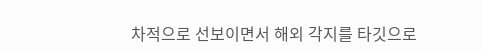차적으로 선보이면서 해외 각지를 타깃으로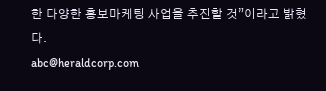한 다양한 홍보마케팅 사업을 추진할 것”이라고 밝혔다.
abc@heraldcorp.com